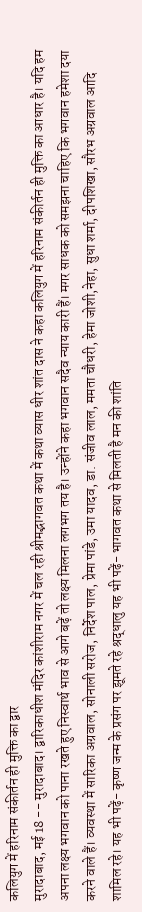कलियुग में हरिनाम संकीर्तन ही मुक्ति का द्वार
मुरादाबाद, मई 18 -- मुरादाबाद। द्वारिकाधीश मंदिर कांशीराम नगर में चल रही श्रीमद्भागवत कथा में कथा व्यास धीर शांत दास ने कहा कलियुग में हरिनाम संकीर्तन ही मुक्ति का आधार है। यदि हम अपना लक्ष्य भगवान को पाना रखते हुए निस्वार्थ भाव से आगे बढ़ें तो लक्ष्य मिलना लगभग तय है। उन्होंने कहा भगवान सदैव न्याय कारी हैं। मगर साधक को समझना चाहिए कि भगवान हमेशा दया करने वाले हैं। व्यवस्था में सारिका अग्रवाल, सोनाली सरोज, निर्देश पाल, प्रेमा पांडे, उमा यादव, डा. संजीव लाल, ममता चौधरी, हेमा जोशी,नेहा, सुधा शर्मा, दीपशिखा, सौरभ अग्रवाल आदि शामिल रहे। यह भी पढ़ें- कृष्ण जन्म के प्रसंग पर झूमते रहे श्रद्धालु यह भी पढ़ें- भागवत कथा से मिलती है मन की शांति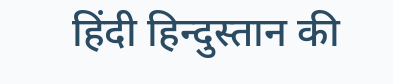हिंदी हिन्दुस्तान की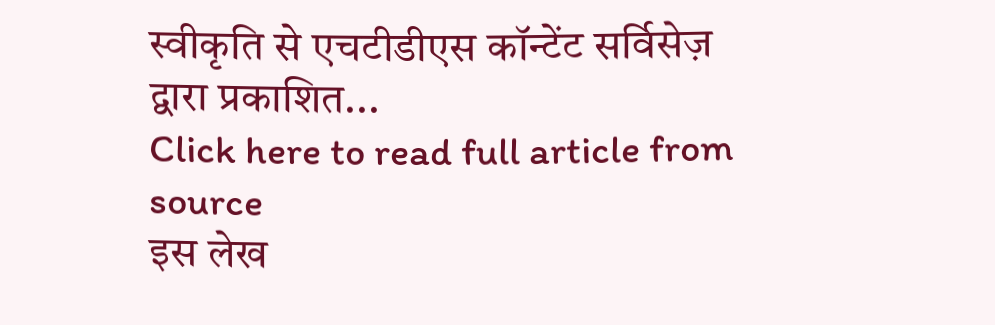स्वीकृति से एचटीडीएस कॉन्टेंट सर्विसेज़ द्वारा प्रकाशित...
Click here to read full article from source
इस लेख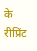के रीप्रिंट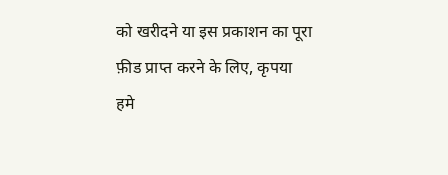को खरीदने या इस प्रकाशन का पूरा फ़ीड प्राप्त करने के लिए, कृपया
हमे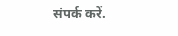संपर्क करें.